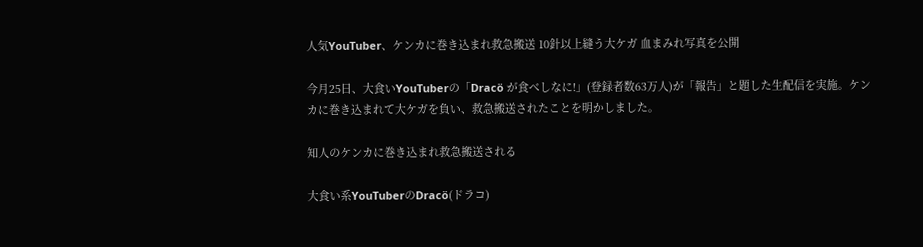人気YouTuber、ケンカに巻き込まれ救急搬送 10針以上縫う大ケガ 血まみれ写真を公開

今月25日、大食いYouTuberの「Dracö が食べしなに!」(登録者数63万人)が「報告」と題した生配信を実施。ケンカに巻き込まれて大ケガを負い、救急搬送されたことを明かしました。

知人のケンカに巻き込まれ救急搬送される

大食い系YouTuberのDracö(ドラコ)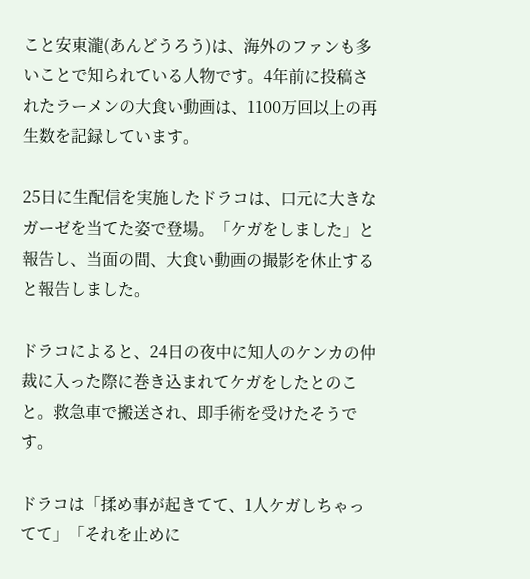こと安東瀧(あんどうろう)は、海外のファンも多いことで知られている人物です。4年前に投稿されたラーメンの大食い動画は、1100万回以上の再生数を記録しています。

25日に生配信を実施したドラコは、口元に大きなガーゼを当てた姿で登場。「ケガをしました」と報告し、当面の間、大食い動画の撮影を休止すると報告しました。

ドラコによると、24日の夜中に知人のケンカの仲裁に入った際に巻き込まれてケガをしたとのこと。救急車で搬送され、即手術を受けたそうです。

ドラコは「揉め事が起きてて、1人ケガしちゃってて」「それを止めに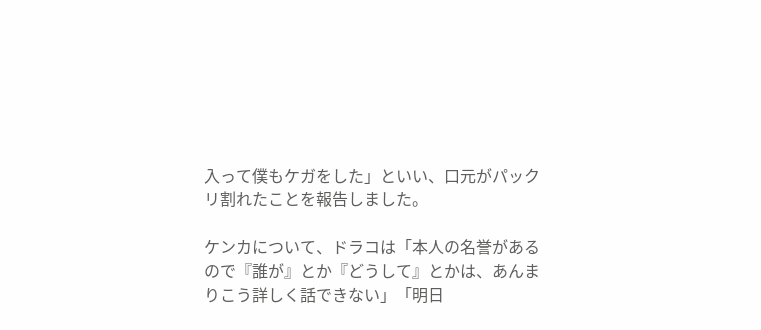入って僕もケガをした」といい、口元がパックリ割れたことを報告しました。

ケンカについて、ドラコは「本人の名誉があるので『誰が』とか『どうして』とかは、あんまりこう詳しく話できない」「明日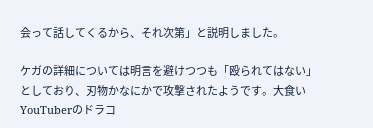会って話してくるから、それ次第」と説明しました。

ケガの詳細については明言を避けつつも「殴られてはない」としており、刃物かなにかで攻撃されたようです。大食いYouTuberのドラコ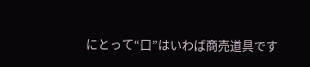にとって“口”はいわば商売道具です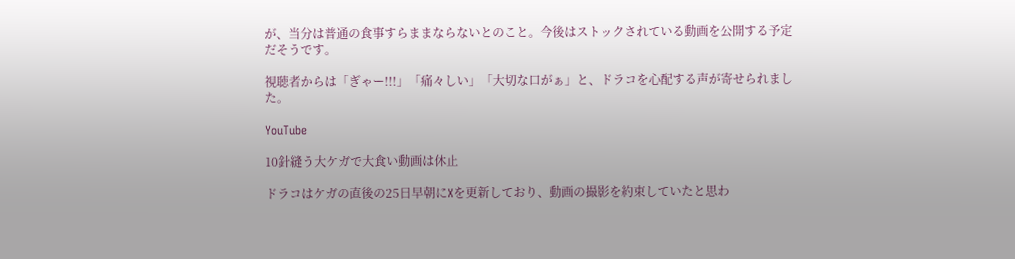が、当分は普通の食事すらままならないとのこと。今後はストックされている動画を公開する予定だそうです。

視聴者からは「ぎゃー!!!」「痛々しい」「大切な口がぁ」と、ドラコを心配する声が寄せられました。

YouTube

10針縫う大ケガで大食い動画は休止

ドラコはケガの直後の25日早朝にXを更新しており、動画の撮影を約束していたと思わ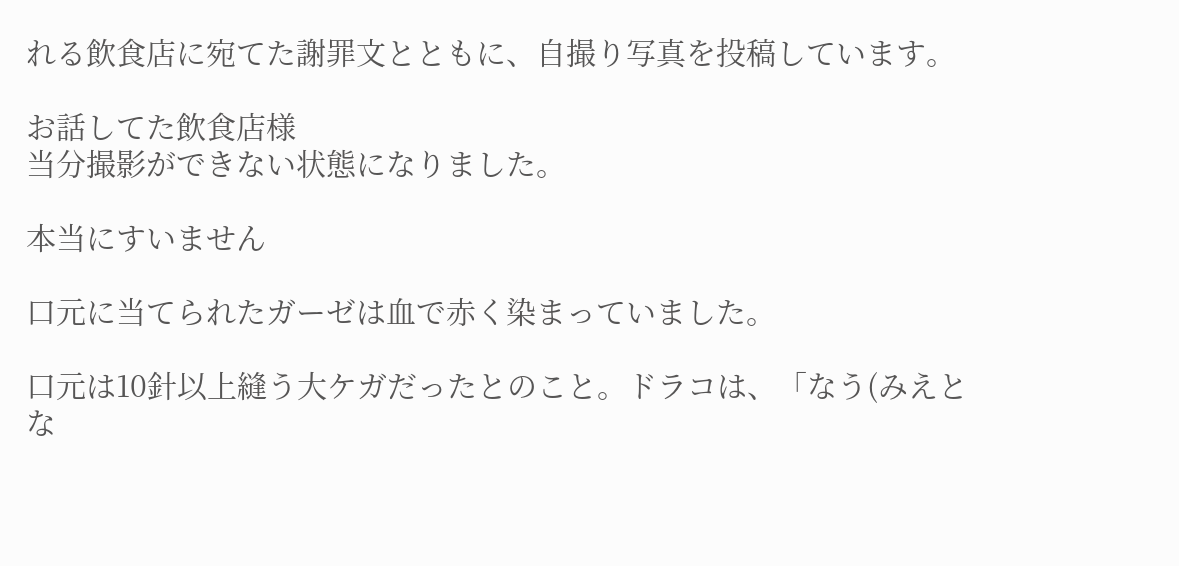れる飲食店に宛てた謝罪文とともに、自撮り写真を投稿しています。

お話してた飲食店様
当分撮影ができない状態になりました。

本当にすいません

口元に当てられたガーゼは血で赤く染まっていました。

口元は10針以上縫う大ケガだったとのこと。ドラコは、「なう(みえとな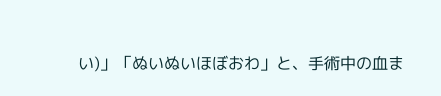い)」「ぬいぬいほぼおわ」と、手術中の血ま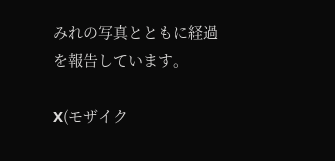みれの写真とともに経過を報告しています。

X(モザイク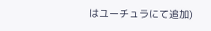はユーチュラにて追加)